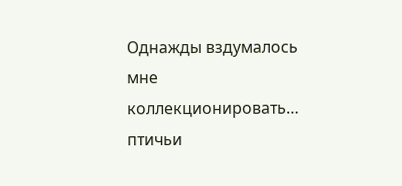Однажды вздумалось мне коллекционировать… птичьи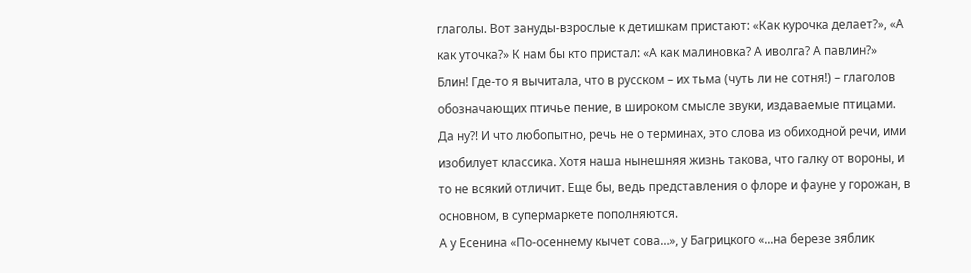глаголы. Вот зануды-взрослые к детишкам пристают: «Как курочка делает?», «А как уточка?» К нам бы кто пристал: «А как малиновка? А иволга? А павлин?» Блин! Где-то я вычитала, что в русском – их тьма (чуть ли не сотня!) – глаголов обозначающих птичье пение, в широком смысле звуки, издаваемые птицами. Да ну?! И что любопытно, речь не о терминах, это слова из обиходной речи, ими изобилует классика. Хотя наша нынешняя жизнь такова, что галку от вороны, и то не всякий отличит. Еще бы, ведь представления о флоре и фауне у горожан, в основном, в супермаркете пополняются.
А у Есенина «По-осеннему кычет сова…», у Багрицкого «...на березе зяблик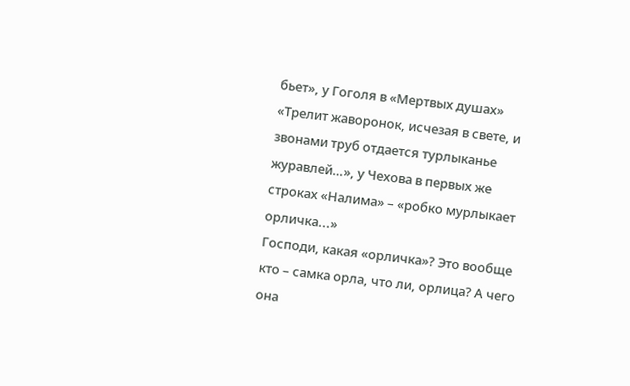бьет», у Гоголя в «Мертвых душах» «Трелит жаворонок, исчезая в свете, и звонами труб отдается турлыканье журавлей…», у Чехова в первых же строках «Налима» – «робко мурлыкает орличка...»
Господи, какая «орличка»? Это вообще кто – самка орла, что ли, орлица? А чего она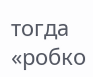тогда «робко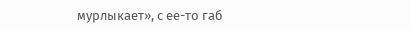мурлыкает», с ее-то габ